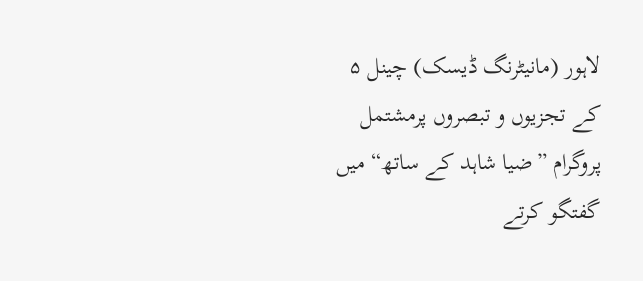لاہور (مانیٹرنگ ڈیسک) چینل ۵ کے تجزیوں و تبصروں پرمشتمل پروگرام ”ضیا شاہد کے ساتھ“ میں گفتگو کرتے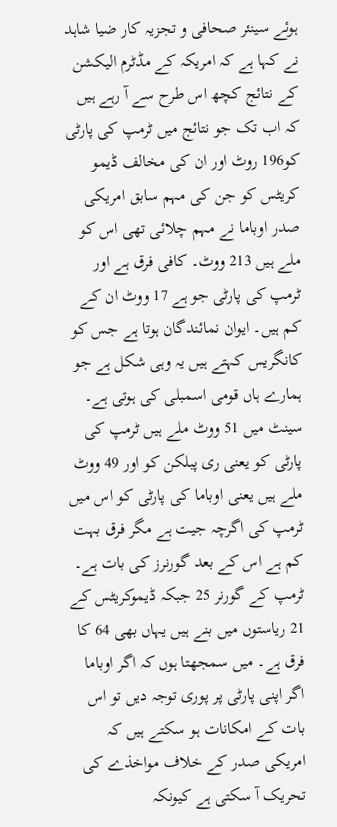ہوئے سینئر صحافی و تجزیہ کار ضیا شاہد نے کہا ہے کہ امریکہ کے مڈٹرم الیکشن کے نتائج کچھ اس طرح سے آ رہے ہیں کہ اب تک جو نتائج میں ٹرمپ کی پارٹی کو196 روٹ اور ان کی مخالف ڈیمو کریٹس کو جن کی مہم سابق امریکی صدر اوباما نے مہم چلائی تھی اس کو ملے ہیں 213 ووٹ۔ کافی فرق ہے اور ٹرمپ کی پارٹی جو ہے 17 ووٹ ان کے کم ہیں۔ ایوان نمائندگان ہوتا ہے جس کو کانگریس کہتے ہیں یہ وہی شکل ہے جو ہمارے ہاں قومی اسمبلی کی ہوتی ہے۔ سینٹ میں 51 ووٹ ملے ہیں ٹرمپ کی پارٹی کو یعنی ری پبلکن کو اور 49 ووٹ ملے ہیں یعنی اوباما کی پارٹی کو اس میں ٹرمپ کی اگرچہ جیت ہے مگر فرق بہت کم ہے اس کے بعد گورنرز کی بات ہے۔ ٹرمپ کے گورنر 25 جبکہ ڈیموکریٹس کے 21 ریاستوں میں بنے ہیں یہاں بھی 64 کا فرق ہے۔ میں سمجھتا ہوں کہ اگر اوباما اگر اپنی پارٹی پر پوری توجہ دیں تو اس بات کے امکانات ہو سکتے ہیں کہ امریکی صدر کے خلاف مواخذے کی تحریک آ سکتی ہے کیونکہ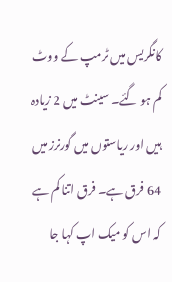کانگریس میں ٹرمپ کے ووٹ کم ہو گئے۔ سینٹ میں 2 زیادہ ہیں اور ریاستوں میں گورنرز میں 64 فرق ہے۔ فرق اتنا کم ہے کہ اس کو میک اپ کہا جا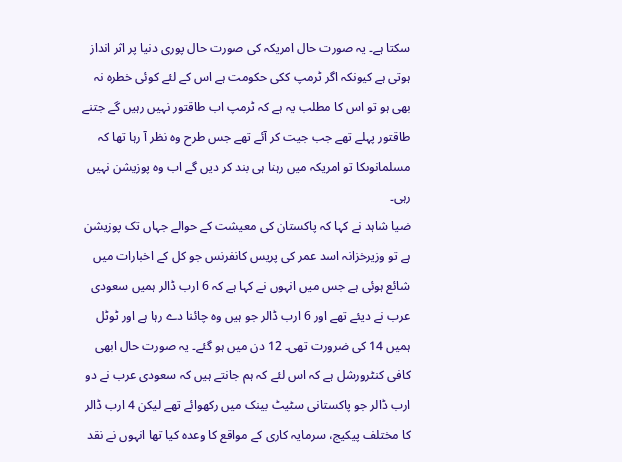سکتا ہے۔ یہ صورت حال امریکہ کی صورت حال پوری دنیا پر اثر انداز ہوتی ہے کیونکہ اگر ٹرمپ ککی حکومت ہے اس کے لئے کوئی خطرہ نہ بھی ہو تو اس کا مطلب یہ ہے کہ ٹرمپ اب طاقتور نہیں رہیں گے جتنے طاقتور پہلے تھے جب جیت کر آئے تھے جس طرح وہ نظر آ رہا تھا کہ مسلمانوںکا تو امریکہ میں رہنا ہی بند کر دیں گے اب وہ پوزیشن نہیں رہی۔
ضیا شاہد نے کہا کہ پاکستان کی معیشت کے حوالے جہاں تک پوزیشن ہے تو وزیرخزانہ اسد عمر کی پریس کانفرنس جو کل کے اخبارات میں شائع ہوئی ہے جس میں انہوں نے کہا ہے کہ 6 ارب ڈالر ہمیں سعودی عرب نے دیئے تھے اور 6 ارب ڈالر جو ہیں وہ چائنا دے رہا ہے اور ٹوٹل ہمیں 14 کی ضرورت تھی۔ 12 دن میں ہو گئے۔ یہ صورت حال ابھی کافی کنٹرورشل ہے کہ اس لئے کہ ہم جانتے ہیں کہ سعودی عرب نے دو ارب ڈالر جو پاکستانی سٹیٹ بینک میں رکھوائے تھے لیکن 4 ارب ڈالر کا مختلف پیکیج، سرمایہ کاری کے مواقع کا وعدہ کیا تھا انہوں نے نقد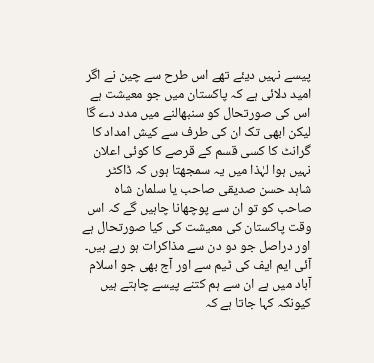پیسے نہیں دیئے تھے اس طرح سے چین نے اگر امید دلائی ہے کہ پاکستان میں جو معیشت ہے اس کی صورتحال کو سنبھالنے میں مدد دے گا لیکن ابھی تک ان کی طرف سے کیش امداد کا گرانٹ کا کسی قسم کے قرصے کا کوئی اعلان نہیں ہوا لہٰذا میں یہ سمجھتا ہوں کہ ڈاکٹر شاہد حسن صدیقی صاحب یا سلمان شاہ صاحب کو تو ان سے پوچھانا چاہیں گے کہ اس وقت پاکستان کی معیشت کی کیا صورتحال ہے اور دراصل جو دو دن سے مذاکرات ہو رہے ہیں۔ آئی ایم ایف کی ٹیم سے اور آج بھی جو اسلام آباد میں ہے ان سے ہم کتنے پیسے چاہتے ہیں کیونکہ کہا جاتا ہے کہ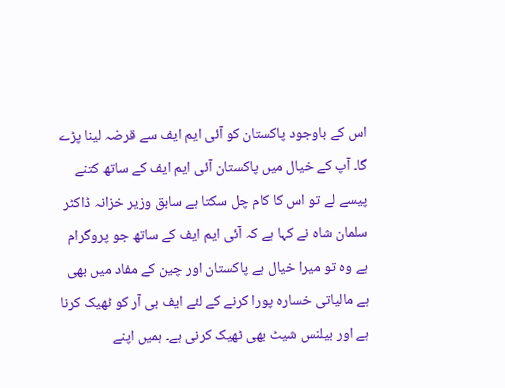اس کے باوجود پاکستان کو آئی ایم ایف سے قرضہ لینا پڑے گا۔ آپ کے خیال میں پاکستان آئی ایم ایف کے ساتھ کتنے پیسے لے تو اس کا کام چل سکتا ہے سابق وزیر خزانہ ڈاکٹر سلمان شاہ نے کہا ہے کہ آئی ایم ایف کے ساتھ جو پروگرام ہے وہ تو میرا خیال ہے پاکستان اور چین کے مفاد میں بھی ہے مالیاتی خسارہ پورا کرنے کے لئے ایف بی آر کو ٹھیک کرنا ہے اور بیلنس شیٹ بھی ٹھیک کرنی ہے۔ ہمیں اپنے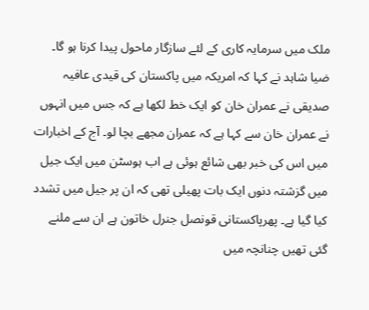ملک میں سرمایہ کاری کے لئے سازگار ماحول پیدا کرنا ہو گا۔
ضیا شاہد نے کہا کہ امریکہ میں پاکستان کی قیدی عافیہ صدیقی نے عمران خان کو ایک خط لکھا ہے کہ جس میں انہوں نے عمران خان سے کہا ہے کہ عمران مجھے بچا لو۔ آج کے اخبارات میں اس کی خبر بھی شائع ہوئی ہے اب ہوسٹن میں ایک جیل میں گزشتہ دنوں ایک بات پھیلی تھی کہ ان پر جیل میں تشدد کیا گیا ہے۔ پھرپاکستانی قونصل جنرل خاتون ہے ان سے ملنے گئی تھیں چنانچہ میں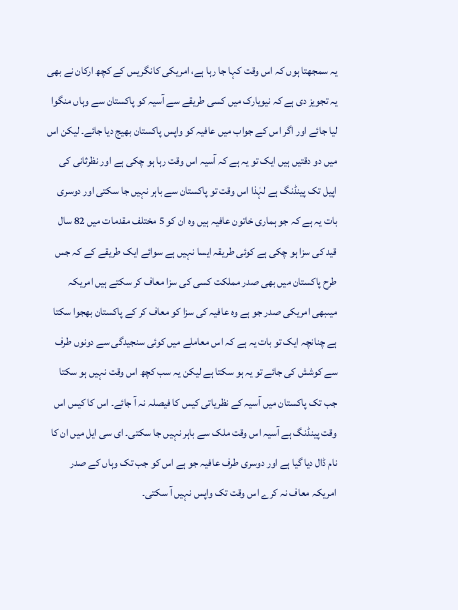یہ سمجھتا ہوں کہ اس وقت کہا جا رہا ہے، امریکی کانگریس کے کچھ ارکان نے بھی یہ تجویز دی ہے کہ نیویارک میں کسی طریقے سے آسیہ کو پاکستان سے وہاں منگوا لیا جائے اور اگر اس کے جواب میں عافیہ کو واپس پاکستان بھیج دیا جائے۔ لیکن اس میں دو دقتیں ہیں ایک تو یہ ہے کہ آسیہ اس وقت رہا ہو چکی ہے اور نظرثانی کی اپیل تک پینڈنگ ہے لہٰذا اس وقت تو پاکستان سے باہر نہیں جا سکتی اور دوسری بات یہ ہے کہ جو ہماری خاتون عافیہ ہیں وہ ان کو 5 مختلف مقدمات میں 82 سال قید کی سزا ہو چکی ہے کوئی طریقہ ایسا نہیں ہے سوائے ایک طریقے کے کہ جس طرح پاکستان میں بھی صدر مملکت کسی کی سزا معاف کر سکتے ہیں امریکہ میںبھی امریکی صدر جو ہے وہ عافیہ کی سزا کو معاف کر کے پاکستان بھجوا سکتا ہے چنانچہ ایک تو بات یہ ہے کہ اس معاملے میں کوئی سنجیدگی سے دونوں طرف سے کوشش کی جائے تو یہ ہو سکتا ہے لیکن یہ سب کچھ اس وقت نہیں ہو سکتا جب تک پاکستان میں آسیہ کے نظریاتی کیس کا فیصلہ نہ آ جائے۔ اس کا کیس اس وقت پینڈنگ ہے آسیہ اس وقت ملک سے باہر نہیں جا سکتی۔ ای سی ایل میں ان کا نام ڈال دیا گیا ہے اور دوسری طرف عافیہ جو ہے اس کو جب تک وہاں کے صدر امریکہ معاف نہ کرے اس وقت تک واپس نہیں آ سکتی۔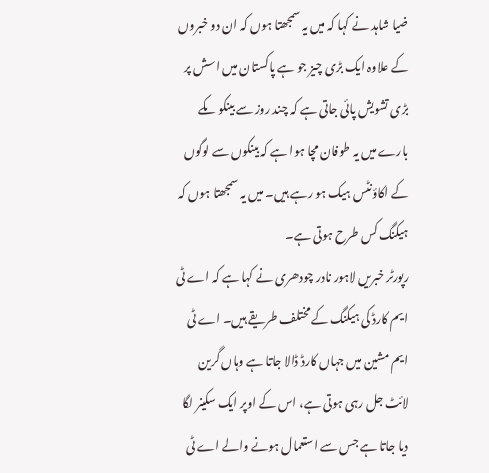ضیا شاہد نے کہا کہ میں یہ سمجھتا ہوں کہ ان دو خبروں کے علاوہ ایک بڑی چیز جو ہے پاکستان میں اسش پر بڑی تشویش پائی جاتی ہے کہ چند روز سے بینکو ںکے بارے میں یہ طوفان مچا ہوا ہے کہ بینکوں سے لوگوں کے اکاؤنٹس ہیک ہو رہے ہیں۔ میں یہ سمجھتا ہوں کہ ہیکنگ کس طرح ہوتی ہے۔
رپورٹر خبریں لاہور نادر چودھری نے کہا ہے کہ اے ٹی ایم کارڈ کی ہیکنگ کے مختلف طریقے ہیں۔ اے ٹی ایم مشین میں جہاں کارڈ ڈالا جاتا ہے وہاں گرین لائٹ جل رہی ہوتی ہے، اس کے اوپر ایک سکینر لگا دیا جاتا ہے جس سے استعمال ہونے والے اے ٹی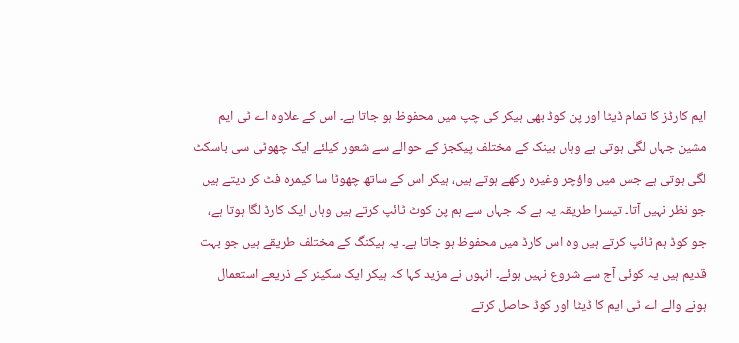ایم کارڈز کا تمام ڈیٹا اور پن کوڈ بھی ہیکر کی چپ میں محفوظ ہو جاتا ہے۔ اس کے علاوہ اے ٹی ایم مشین جہاں لگی ہوتی ہے وہاں بینک کے مختلف پیکجز کے حوالے سے شعور کیلئے ایک چھوٹی سی باسکٹ لگی ہوتی ہے جس میں واؤچر وغیرہ رکھے ہوتے ہیں، ہیکر اس کے ساتھ چھوٹا سا کیمرہ فٹ کر دیتے ہیں جو نظر نہیں آتا۔ تیسرا طریقہ یہ ہے کہ جہاں سے ہم پن کوٹ ٹائپ کرتے ہیں وہاں ایک کارڈ لگا ہوتا ہے، جو کوڈ ہم ٹائپ کرتے ہیں وہ اس کارڈ میں محفوظ ہو جاتا ہے۔ یہ ہیکنگ کے مختلف طریقے ہیں جو بہت قدیم ہیں یہ کوئی آج سے شروع نہیں ہوئے۔ انہوں نے مزید کہا کہ ہیکر ایک سکینر کے ذریعے استعمال ہونے والے اے ٹی ایم کا ڈیٹا اور کوڈ حاصل کرتے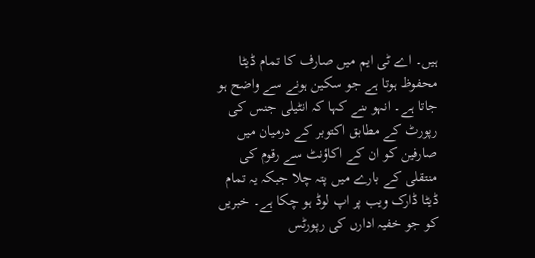ہیں۔ اے ٹی ایم میں صارف کا تمام ڈیٹا محفوظ ہوتا ہے جو سکین ہونے سے واضح ہو جاتا ہے۔ انہو ںنے کہا کہ انٹیلی جنس کی رپورٹ کے مطابق اکتوبر کے درمیان میں صارفین کو ان کے اکاؤنٹ سے رقوم کی منتقلی کے بارے میں پتہ چلا جبکہ یہ تمام ڈیٹا ڈارک ویب پر اپ لوڈ ہو چکا ہے۔ خبریں کو جو خفیہ ادارں کی رپورٹس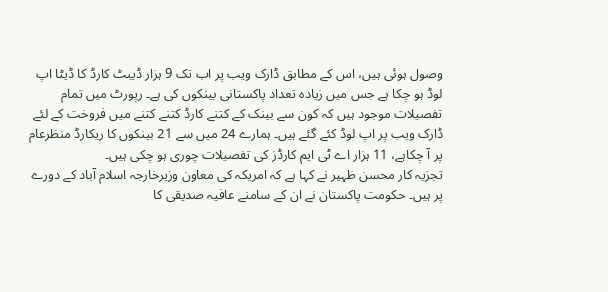وصول ہوئی ہیں، اس کے مطابق ڈارک ویب پر اب تک 9 ہزار ڈیبٹ کارڈ کا ڈیٹا اپ لوڈ ہو چکا ہے جس میں زیادہ تعداد پاکستانی بینکوں کی ہے۔ رپورٹ میں تمام تفصیلات موجود ہیں کہ کون سے بینک کے کتنے کارڈ کتنے کتنے میں فروخت کے لئے ڈارک ویب پر اپ لوڈ کئے گئے ہیں۔ ہمارے 24 میں سے 21 بینکوں کا ریکارڈ منظرعام پر آ چکاہے، 11 ہزار اے ٹی ایم کارڈز کی تفصیلات چوری ہو چکی ہیں۔
تجزیہ کار محسن ظہیر نے کہا ہے کہ امریکہ کی معاون وزیرخارجہ اسلام آباد کے دورے پر ہیں۔ حکومت پاکستان نے ان کے سامنے عافیہ صدیقی کا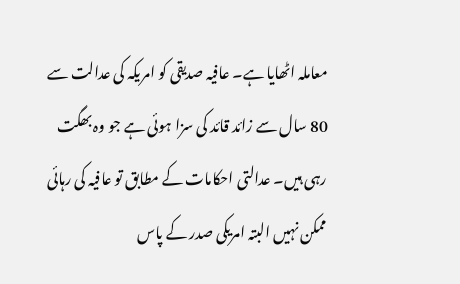معاملہ اٹھایا ہے۔ عافیہ صدیقی کو امریکہ کی عدالت سے 80 سال سے زائد قائد کی سزا ہوئی ہے جو وہ بھگت رہی ہیں۔ عدالتی احکامات کے مطابق تو عافیہ کی رہائی ممکن نہیں البتہ امریکی صدر کے پاس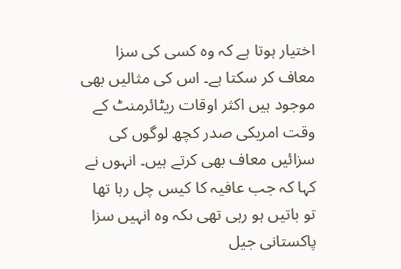اختیار ہوتا ہے کہ وہ کسی کی سزا معاف کر سکتا ہے۔ اس کی مثالیں بھی موجود ہیں اکثر اوقات ریٹائرمنٹ کے وقت امریکی صدر کچھ لوگوں کی سزائیں معاف بھی کرتے ہیں۔ انہوں نے کہا کہ جب عافیہ کا کیس چل رہا تھا تو باتیں ہو رہی تھی ںکہ وہ انہیں سزا پاکستانی جیل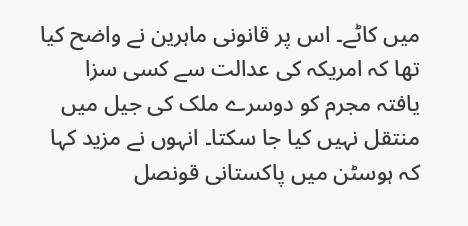میں کاٹے۔ اس پر قانونی ماہرین نے واضح کیا تھا کہ امریکہ کی عدالت سے کسی سزا یافتہ مجرم کو دوسرے ملک کی جیل میں منتقل نہیں کیا جا سکتا۔ انہوں نے مزید کہا کہ ہوسٹن میں پاکستانی قونصل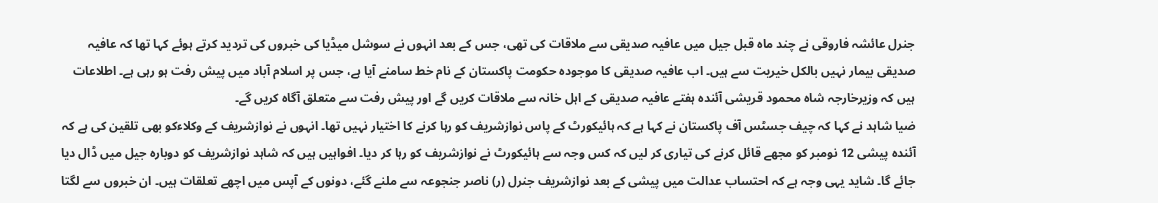جنرل عائشہ فاروقی نے چند ماہ قبل جیل میں عافیہ صدیقی سے ملاقات کی تھی، جس کے بعد انہوں نے سوشل میڈیا کی خبروں کی تردید کرتے ہوئے کہا تھا کہ عافیہ صدیقی بیمار نہیں بالکل خیریت سے ہیں۔ اب عافیہ صدیقی کا موجودہ حکومت پاکستان کے نام خط سامنے آیا ہے، جس پر اسلام آباد میں پیش رفت ہو رہی ہے۔ اطلاعات ہیں کہ وزیرخارجہ شاہ محمود قریشی آئندہ ہفتے عافیہ صدیقی کے اہل خانہ سے ملاقات کریں گے اور پیش رفت سے متعلق آگاہ کریں گے۔
ضیا شاہد نے کہا کہ چیف جسٹس آف پاکستان نے کہا ہے کہ ہائیکورٹ کے پاس نوازشریف کو رہا کرنے کا اختیار نہیں تھا۔ انہوں نے نوازشریف کے وکلاءکو بھی تلقین کی ہے کہ آئندہ پیشی 12 نومبر کو مجھے قائل کرنے کی تیاری کر لیں کہ کس وجہ سے ہائیکورٹ نے نوازشریف کو رہا کر دیا۔ افواہیں ہیں کہ شاہد نوازشریف کو دوبارہ جیل میں ڈال دیا جائے گا۔ شاید یہی وجہ ہے کہ احتساب عدالت میں پیشی کے بعد نوازشریف جنرل (ر) ناصر جنجوعہ سے ملنے گئے، دونوں کے آپس میں اچھے تعلقات ہیں۔ ان خبروں سے لگتا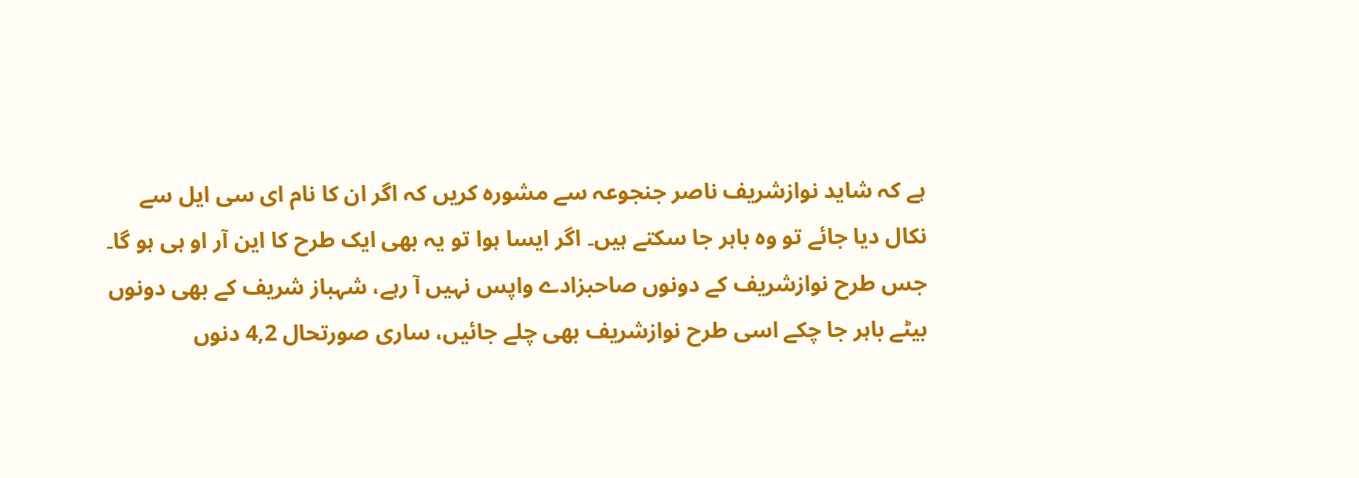ہے کہ شاید نوازشریف ناصر جنجوعہ سے مشورہ کریں کہ اگر ان کا نام ای سی ایل سے نکال دیا جائے تو وہ باہر جا سکتے ہیں۔ اگر ایسا ہوا تو یہ بھی ایک طرح کا این آر او ہی ہو گا۔ جس طرح نوازشریف کے دونوں صاحبزادے واپس نہیں آ رہے، شہباز شریف کے بھی دونوں بیٹے باہر جا چکے اسی طرح نوازشریف بھی چلے جائیں، ساری صورتحال 4,2 دنوں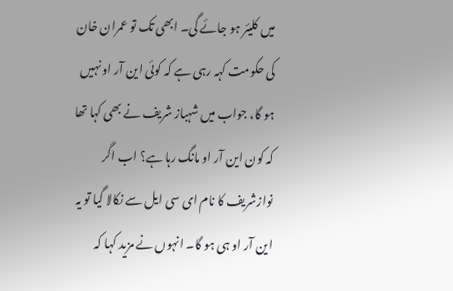میں کلیئر ہو جائے گی۔ ابھی تک تو عمران خان کی حکومت کہہ رہی ہے کہ کوئی این آر او نہیں ہو گا، جواب میں شہباز شریف نے بھی کہا تھا کہ کون این آر او مانگ رہا ہے؟ اب اگر نوازشریف کا نام ای سی ایل سے نکالا گیا تو یہ این آر او ہی ہو گا۔ انہوں نے مزید کہا کہ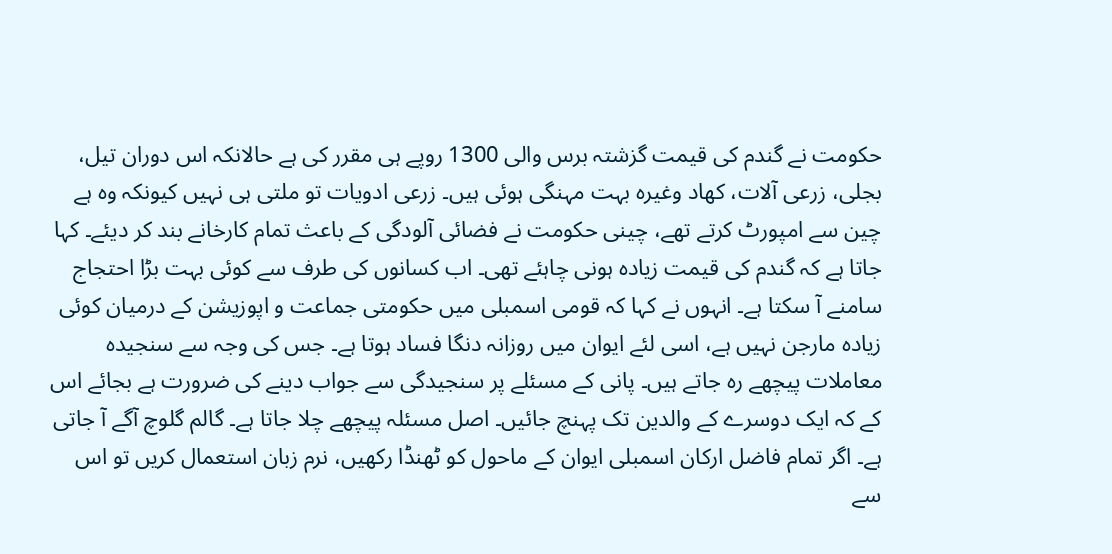حکومت نے گندم کی قیمت گزشتہ برس والی 1300 روپے ہی مقرر کی ہے حالانکہ اس دوران تیل، بجلی، زرعی آلات، کھاد وغیرہ بہت مہنگی ہوئی ہیں۔ زرعی ادویات تو ملتی ہی نہیں کیونکہ وہ ہے چین سے امپورٹ کرتے تھے، چینی حکومت نے فضائی آلودگی کے باعث تمام کارخانے بند کر دیئے۔ کہا جاتا ہے کہ گندم کی قیمت زیادہ ہونی چاہئے تھی۔ اب کسانوں کی طرف سے کوئی بہت بڑا احتجاج سامنے آ سکتا ہے۔ انہوں نے کہا کہ قومی اسمبلی میں حکومتی جماعت و اپوزیشن کے درمیان کوئی زیادہ مارجن نہیں ہے، اسی لئے ایوان میں روزانہ دنگا فساد ہوتا ہے۔ جس کی وجہ سے سنجیدہ معاملات پیچھے رہ جاتے ہیں۔ پانی کے مسئلے پر سنجیدگی سے جواب دینے کی ضرورت ہے بجائے اس کے کہ ایک دوسرے کے والدین تک پہنچ جائیں۔ اصل مسئلہ پیچھے چلا جاتا ہے۔ گالم گلوچ آگے آ جاتی ہے۔ اگر تمام فاضل ارکان اسمبلی ایوان کے ماحول کو ٹھنڈا رکھیں، نرم زبان استعمال کریں تو اس سے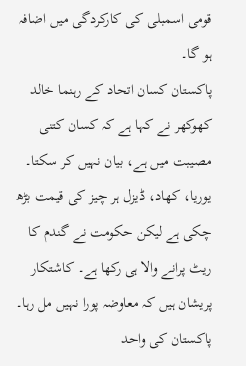قومی اسمبلی کی کارکردگی میں اضافہ ہو گا۔
پاکستان کسان اتحاد کے رہنما خالد کھوکھر نے کہا ہے کہ کسان کتنی مصیبت میں ہے، بیان نہیں کر سکتا۔ یوریا، کھاد، ڈیزل ہر چیز کی قیمت بڑھ چکی ہے لیکن حکومت نے گندم کا ریٹ پرانے والا ہی رکھا ہے۔ کاشتکار پریشان ہیں کہ معاوضہ پورا نہیں مل رہا۔ پاکستان کی واحد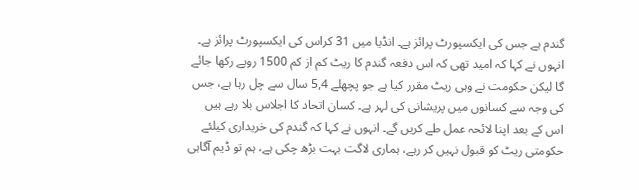گندم ہے جس کی ایکسپورٹ پرائز ہے۔ انڈیا میں 31 کراس کی ایکسپورٹ پرائز ہے۔ انہوں نے کہا کہ امید تھی کہ اس دفعہ گندم کا ریٹ کم از کم 1500 روپے رکھا جائے گا لیکن حکومت نے وہی ریٹ مقرر کیا ہے جو پچھلے 5,4 سال سے چل رہا ہے، جس کی وجہ سے کسانوں میں پریشانی کی لہر ہے۔ کسان اتحاد کا اجلاس بلا رہے ہیں اس کے بعد اپنا لائحہ عمل طے کریں گے۔ انہوں نے کہا کہ گندم کی خریداری کیلئے حکومتی ریٹ کو قبول نہیں کر رہے، ہماری لاگت بہت بڑھ چکی ہے، ہم تو ڈیم آگاہی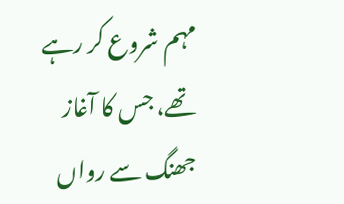مہم شروع کر رہے تھے، جس کا آغاز جھنگ سے رواں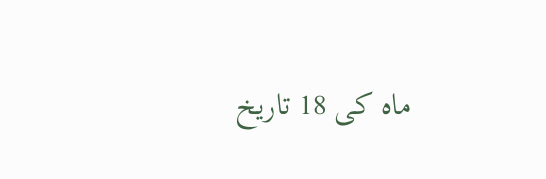ماہ کی 18 تاریخ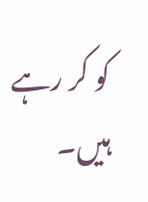کو کر رہے ہیں۔